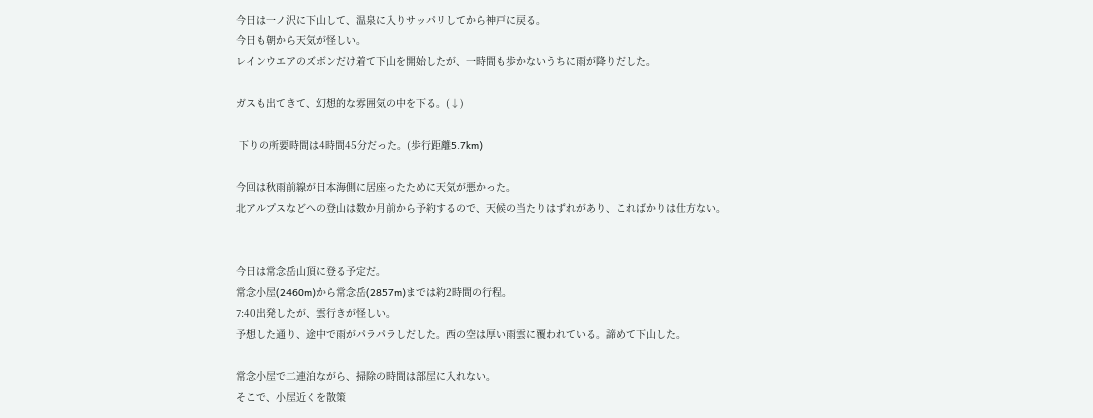今日は一ノ沢に下山して、温泉に入りサッパリしてから神戸に戻る。
今日も朝から天気が怪しい。
レインウエアのズボンだけ着て下山を開始したが、一時間も歩かないうちに雨が降りだした。

ガスも出てきて、幻想的な雰囲気の中を下る。(↓)

 下りの所要時間は4時間45分だった。(歩行距離5.7km)

今回は秋雨前線が日本海側に居座ったために天気が悪かった。
北アルプスなどへの登山は数か月前から予約するので、天候の当たりはずれがあり、こればかりは仕方ない。


今日は常念岳山頂に登る予定だ。
常念小屋(2460m)から常念岳(2857m)までは約2時間の行程。
7:40出発したが、雲行きが怪しい。
予想した通り、途中で雨がパラパラしだした。西の空は厚い雨雲に覆われている。諦めて下山した。

常念小屋で二連泊ながら、掃除の時間は部屋に入れない。
そこで、小屋近くを散策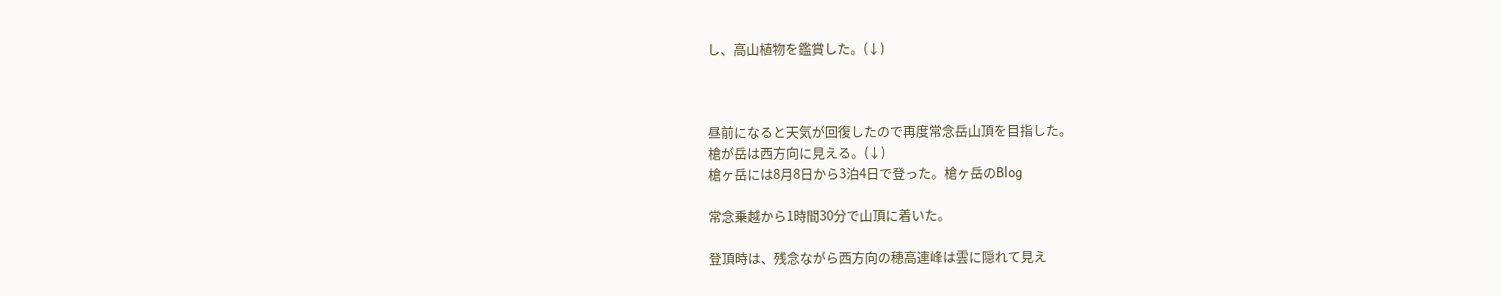し、高山植物を鑑賞した。(↓)



昼前になると天気が回復したので再度常念岳山頂を目指した。
槍が岳は西方向に見える。(↓)
槍ヶ岳には8月8日から3泊4日で登った。槍ヶ岳のBlog

常念乗越から1時間30分で山頂に着いた。

登頂時は、残念ながら西方向の穂高連峰は雲に隠れて見え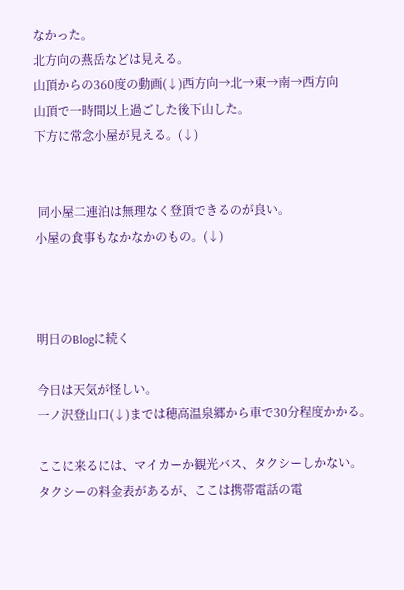なかった。
北方向の燕岳などは見える。
山頂からの360度の動画(↓)西方向→北→東→南→西方向
山頂で一時間以上過ごした後下山した。
下方に常念小屋が見える。(↓)


 同小屋二連泊は無理なく登頂できるのが良い。
小屋の食事もなかなかのもの。(↓)



明日のBlogに続く

今日は天気が怪しい。
一ノ沢登山口(↓)までは穂高温泉郷から車で30分程度かかる。

ここに来るには、マイカーか観光バス、タクシーしかない。
タクシーの料金表があるが、ここは携帯電話の電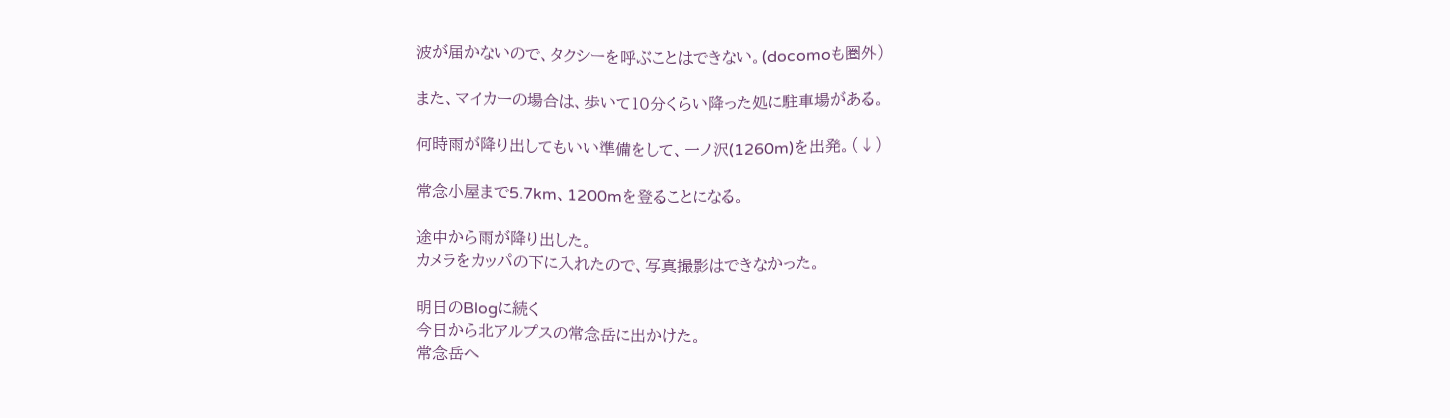波が届かないので、タクシーを呼ぶことはできない。(docomoも圏外)

また、マイカーの場合は、歩いて10分くらい降った処に駐車場がある。

何時雨が降り出してもいい準備をして、一ノ沢(1260m)を出発。(↓)

常念小屋まで5.7km、1200mを登ることになる。

途中から雨が降り出した。
カメラをカッパの下に入れたので、写真撮影はできなかった。

明日のBlogに続く
今日から北アルプスの常念岳に出かけた。
常念岳へ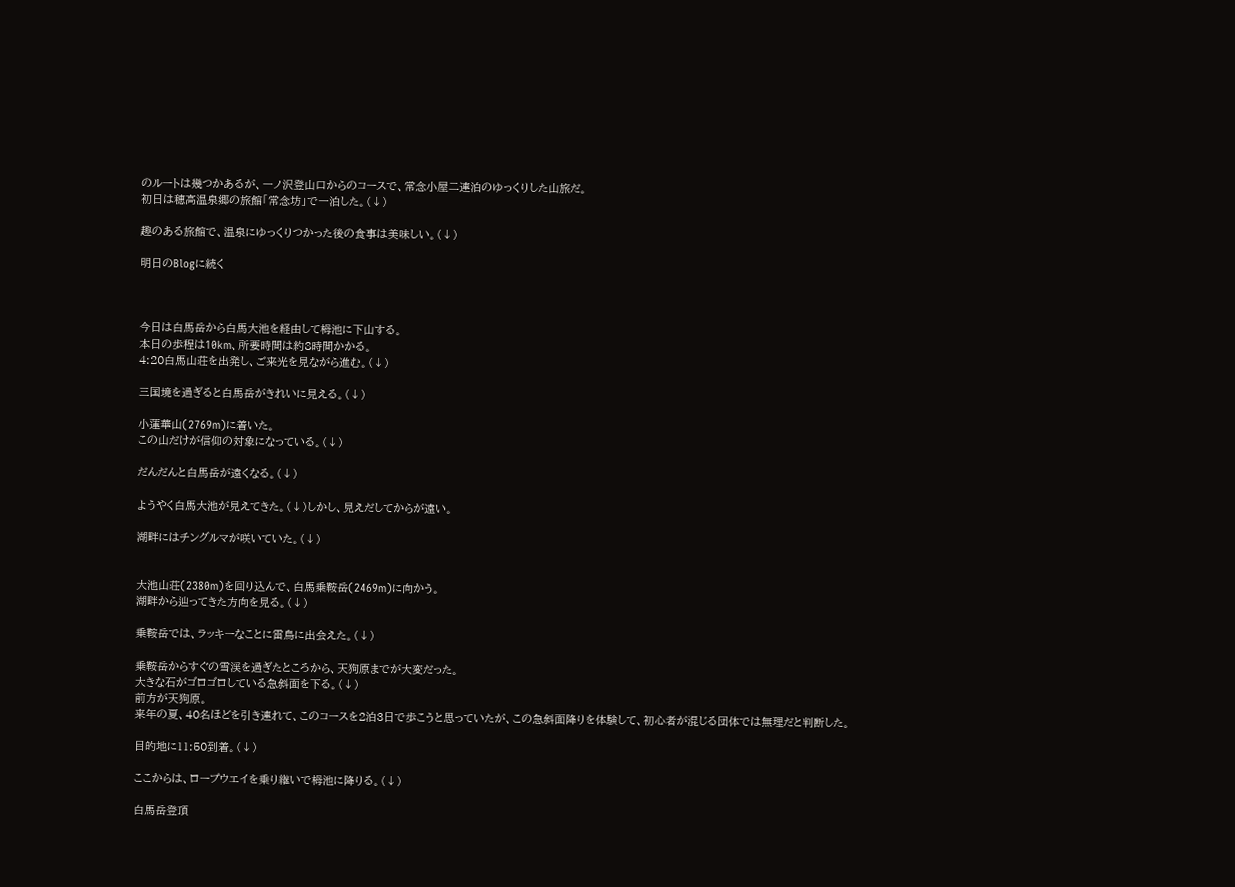のルートは幾つかあるが、一ノ沢登山口からのコースで、常念小屋二連泊のゆっくりした山旅だ。
初日は穂高温泉郷の旅館「常念坊」で一泊した。(↓)

趣のある旅館で、温泉にゆっくりつかった後の食事は美味しい。(↓)

明日のBlogに続く



今日は白馬岳から白馬大池を経由して栂池に下山する。
本日の歩程は10km、所要時間は約8時間かかる。
4:20白馬山荘を出発し、ご来光を見ながら進む。(↓)

三国境を過ぎると白馬岳がきれいに見える。(↓)

小蓮華山(2769m)に着いた。
この山だけが信仰の対象になっている。(↓)

だんだんと白馬岳が遠くなる。(↓)

ようやく白馬大池が見えてきた。(↓)しかし、見えだしてからが遠い。

湖畔にはチングルマが咲いていた。(↓)


大池山荘(2380m)を回り込んで、白馬乗鞍岳(2469m)に向かう。
湖畔から辿ってきた方向を見る。(↓)

乗鞍岳では、ラッキーなことに雷鳥に出会えた。(↓)

乗鞍岳からすぐの雪渓を過ぎたところから、天狗原までが大変だった。
大きな石がゴロゴロしている急斜面を下る。(↓)
前方が天狗原。
来年の夏、40名ほどを引き連れて、このコースを2泊3日で歩こうと思っていたが、この急斜面降りを体験して、初心者が混じる団体では無理だと判断した。

目的地に11:50到着。(↓)

ここからは、ロープウエイを乗り継いで栂池に降りる。(↓)

白馬岳登頂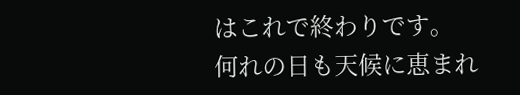はこれで終わりです。
何れの日も天候に恵まれ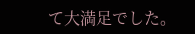て大満足でした。